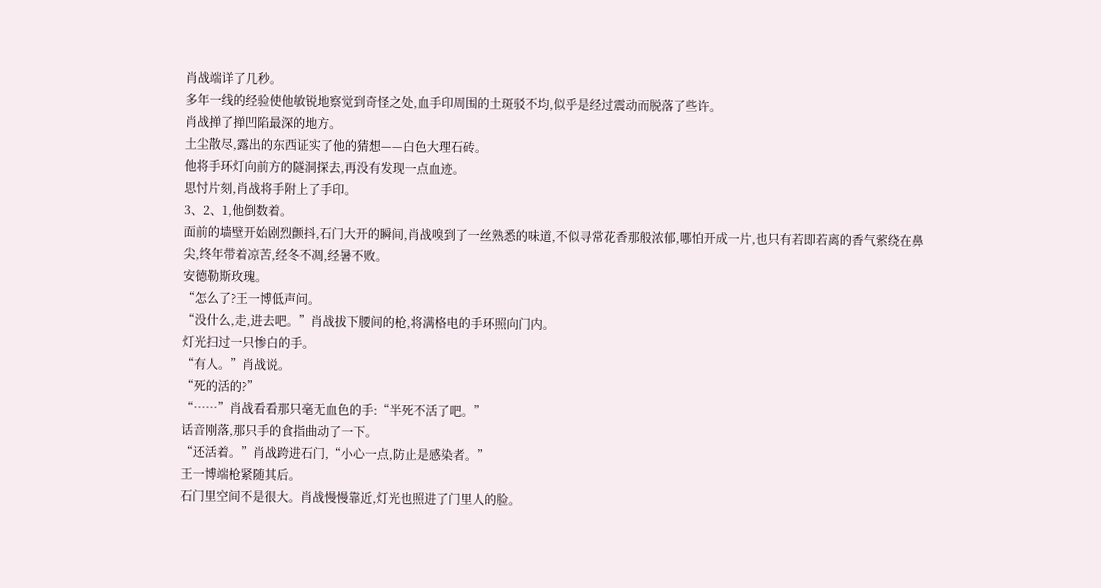肖战端详了几秒。
多年一线的经验使他敏锐地察觉到奇怪之处,血手印周围的土斑驳不均,似乎是经过震动而脱落了些许。
肖战掸了掸凹陷最深的地方。
土尘散尽,露出的东西证实了他的猜想——白色大理石砖。
他将手环灯向前方的隧洞探去,再没有发现一点血迹。
思忖片刻,肖战将手附上了手印。
3、2、1,他倒数着。
面前的墙壁开始剧烈颤抖,石门大开的瞬间,肖战嗅到了一丝熟悉的味道,不似寻常花香那般浓郁,哪怕开成一片,也只有若即若离的香气萦绕在鼻尖,终年带着凉苦,经冬不凋,经暑不败。
安德勒斯玫瑰。
“怎么了?王一博低声问。
“没什么,走,进去吧。”肖战拔下腰间的枪,将满格电的手环照向门内。
灯光扫过一只惨白的手。
“有人。”肖战说。
“死的活的?”
“……”肖战看看那只毫无血色的手:“半死不活了吧。”
话音刚落,那只手的食指曲动了一下。
“还活着。”肖战跨进石门,“小心一点,防止是感染者。”
王一博端枪紧随其后。
石门里空间不是很大。肖战慢慢靠近,灯光也照进了门里人的脸。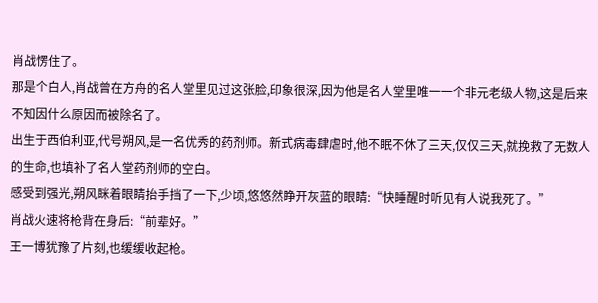肖战愣住了。
那是个白人,肖战曾在方舟的名人堂里见过这张脸,印象很深,因为他是名人堂里唯一一个非元老级人物,这是后来不知因什么原因而被除名了。
出生于西伯利亚,代号朔风,是一名优秀的药剂师。新式病毒肆虐时,他不眠不休了三天,仅仅三天,就挽救了无数人的生命,也填补了名人堂药剂师的空白。
感受到强光,朔风眯着眼睛抬手挡了一下,少顷,悠悠然睁开灰蓝的眼睛:“快睡醒时听见有人说我死了。”
肖战火速将枪背在身后:“前辈好。”
王一博犹豫了片刻,也缓缓收起枪。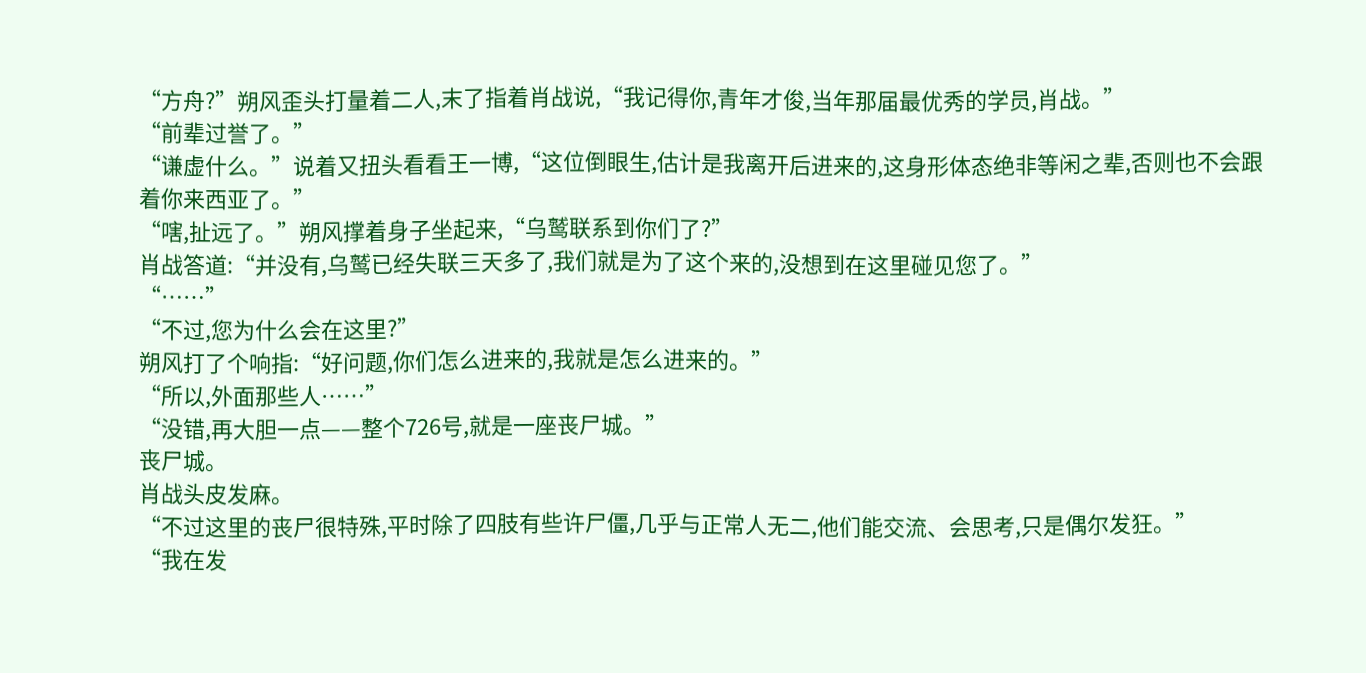“方舟?”朔风歪头打量着二人,末了指着肖战说,“我记得你,青年才俊,当年那届最优秀的学员,肖战。”
“前辈过誉了。”
“谦虚什么。”说着又扭头看看王一博,“这位倒眼生,估计是我离开后进来的,这身形体态绝非等闲之辈,否则也不会跟着你来西亚了。”
“嗐,扯远了。”朔风撑着身子坐起来,“乌鹫联系到你们了?”
肖战答道:“并没有,乌鹫已经失联三天多了,我们就是为了这个来的,没想到在这里碰见您了。”
“……”
“不过,您为什么会在这里?”
朔风打了个响指:“好问题,你们怎么进来的,我就是怎么进来的。”
“所以,外面那些人……”
“没错,再大胆一点——整个726号,就是一座丧尸城。”
丧尸城。
肖战头皮发麻。
“不过这里的丧尸很特殊,平时除了四肢有些许尸僵,几乎与正常人无二,他们能交流、会思考,只是偶尔发狂。”
“我在发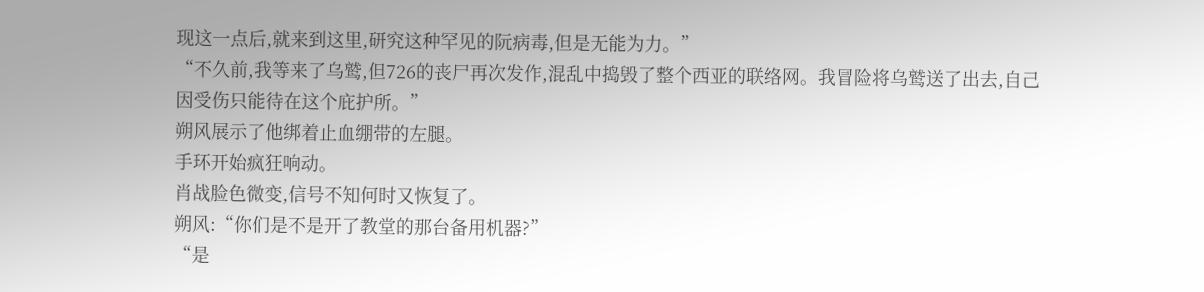现这一点后,就来到这里,研究这种罕见的阮病毒,但是无能为力。”
“不久前,我等来了乌鹫,但726的丧尸再次发作,混乱中捣毁了整个西亚的联络网。我冒险将乌鹫送了出去,自己因受伤只能待在这个庇护所。”
朔风展示了他绑着止血绷带的左腿。
手环开始疯狂响动。
肖战脸色微变,信号不知何时又恢复了。
朔风:“你们是不是开了教堂的那台备用机器?”
“是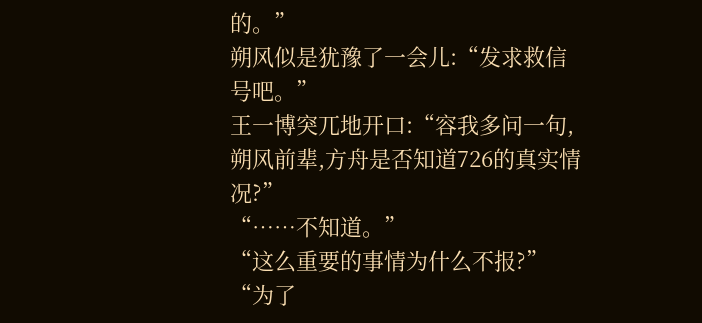的。”
朔风似是犹豫了一会儿:“发求救信号吧。”
王一博突兀地开口:“容我多问一句,朔风前辈,方舟是否知道726的真实情况?”
“……不知道。”
“这么重要的事情为什么不报?”
“为了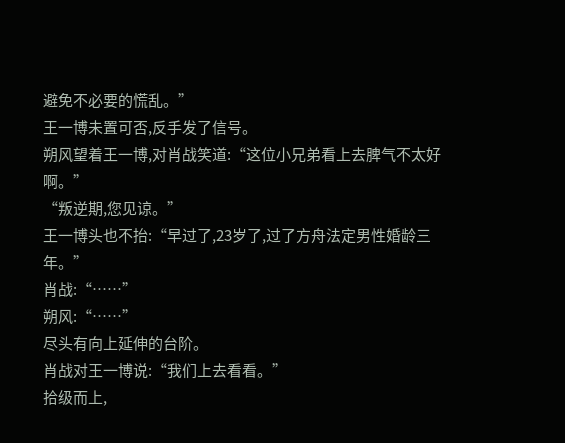避免不必要的慌乱。”
王一博未置可否,反手发了信号。
朔风望着王一博,对肖战笑道:“这位小兄弟看上去脾气不太好啊。”
“叛逆期,您见谅。”
王一博头也不抬:“早过了,23岁了,过了方舟法定男性婚龄三年。”
肖战:“……”
朔风:“……”
尽头有向上延伸的台阶。
肖战对王一博说:“我们上去看看。”
拾级而上,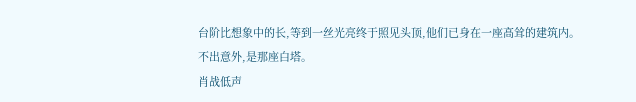台阶比想象中的长,等到一丝光亮终于照见头顶,他们已身在一座高耸的建筑内。
不出意外,是那座白塔。
肖战低声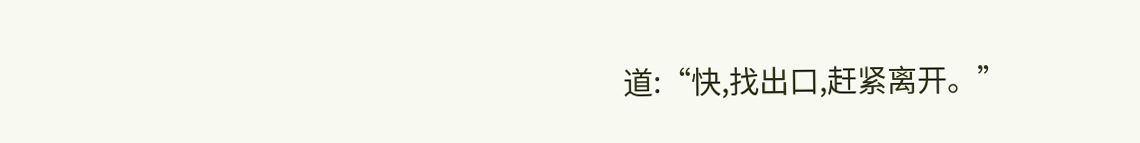道:“快,找出口,赶紧离开。”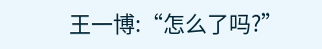王一博:“怎么了吗?”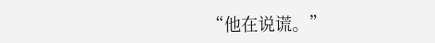“他在说谎。”